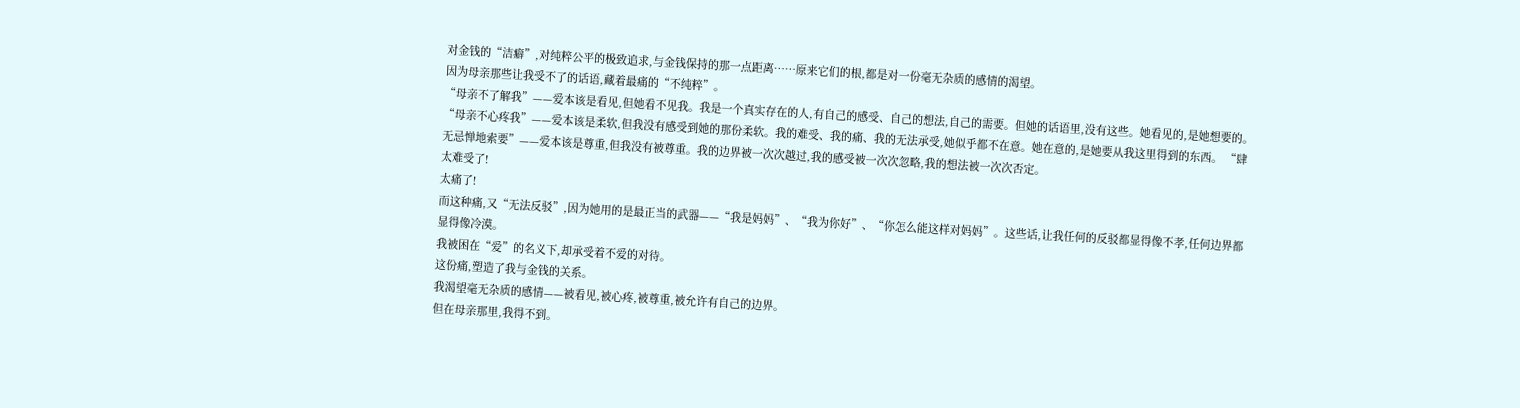对金钱的“洁癖”,对纯粹公平的极致追求,与金钱保持的那一点距离……原来它们的根,都是对一份毫无杂质的感情的渴望。
因为母亲那些让我受不了的话语,藏着最痛的“不纯粹”。
“母亲不了解我”——爱本该是看见,但她看不见我。我是一个真实存在的人,有自己的感受、自己的想法,自己的需要。但她的话语里,没有这些。她看见的,是她想要的。
“母亲不心疼我”——爱本该是柔软,但我没有感受到她的那份柔软。我的难受、我的痛、我的无法承受,她似乎都不在意。她在意的,是她要从我这里得到的东西。 “肆无忌惮地索要”——爱本该是尊重,但我没有被尊重。我的边界被一次次越过,我的感受被一次次忽略,我的想法被一次次否定。
太难受了!
太痛了!
而这种痛,又“无法反驳”,因为她用的是最正当的武器——“我是妈妈”、“我为你好”、“你怎么能这样对妈妈”。这些话,让我任何的反驳都显得像不孝,任何边界都显得像冷漠。
我被困在“爱”的名义下,却承受着不爱的对待。
这份痛,塑造了我与金钱的关系。
我渴望毫无杂质的感情——被看见,被心疼,被尊重,被允许有自己的边界。
但在母亲那里,我得不到。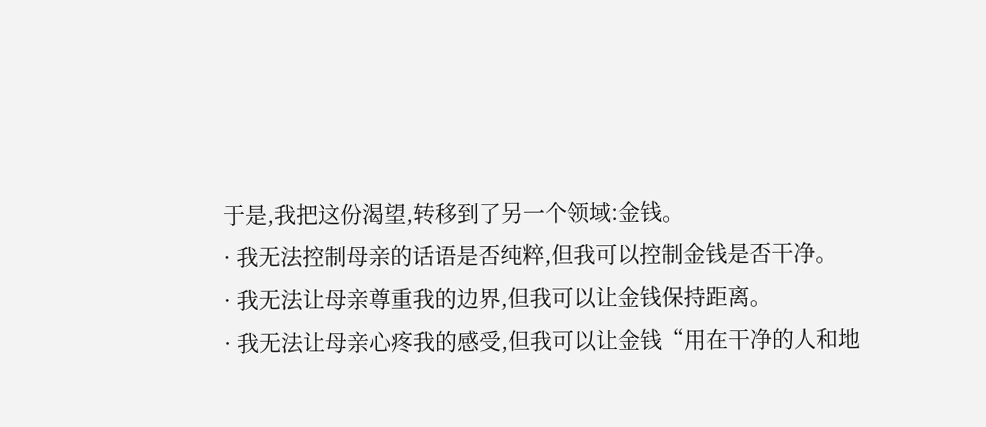于是,我把这份渴望,转移到了另一个领域:金钱。
· 我无法控制母亲的话语是否纯粹,但我可以控制金钱是否干净。
· 我无法让母亲尊重我的边界,但我可以让金钱保持距离。
· 我无法让母亲心疼我的感受,但我可以让金钱“用在干净的人和地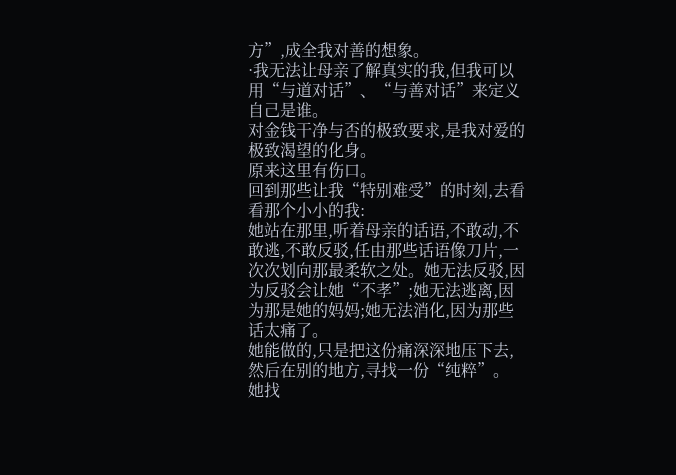方”,成全我对善的想象。
·我无法让母亲了解真实的我,但我可以用“与道对话”、“与善对话”来定义自己是谁。
对金钱干净与否的极致要求,是我对爱的极致渴望的化身。
原来这里有伤口。
回到那些让我“特别难受”的时刻,去看看那个小小的我:
她站在那里,听着母亲的话语,不敢动,不敢逃,不敢反驳,任由那些话语像刀片,一次次划向那最柔软之处。她无法反驳,因为反驳会让她“不孝”;她无法逃离,因为那是她的妈妈;她无法消化,因为那些话太痛了。
她能做的,只是把这份痛深深地压下去,然后在别的地方,寻找一份“纯粹”。
她找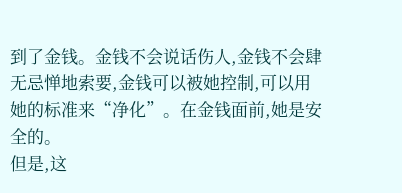到了金钱。金钱不会说话伤人,金钱不会肆无忌惮地索要,金钱可以被她控制,可以用她的标准来“净化”。在金钱面前,她是安全的。
但是,这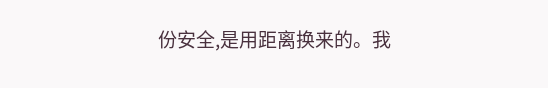份安全,是用距离换来的。我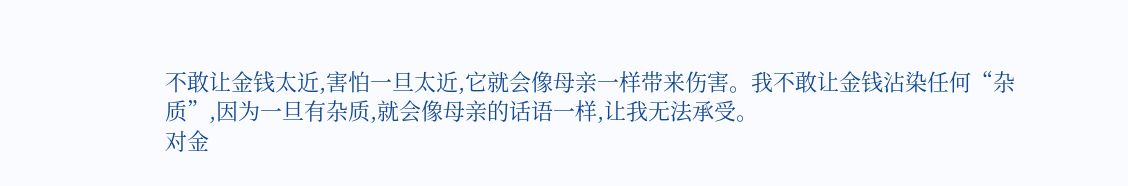不敢让金钱太近,害怕一旦太近,它就会像母亲一样带来伤害。我不敢让金钱沾染任何“杂质”,因为一旦有杂质,就会像母亲的话语一样,让我无法承受。
对金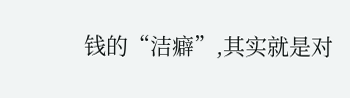钱的“洁癖”,其实就是对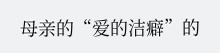母亲的“爱的洁癖”的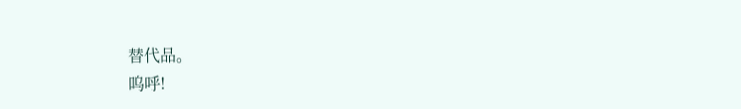替代品。
呜呼!